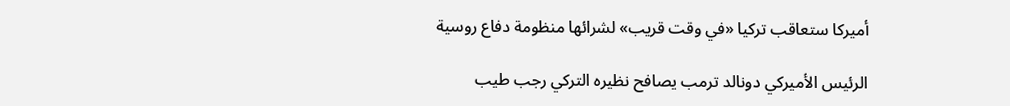أميركا ستعاقب تركيا «في وقت قريب» لشرائها منظومة دفاع روسية

الرئيس الأميركي دونالد ترمب يصافح نظيره التركي رجب طيب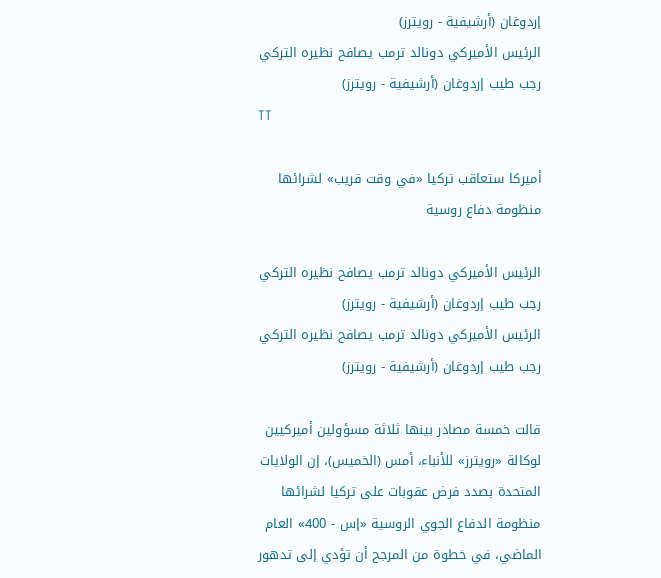إردوغان (أرشيفية - رويترز)
الرئيس الأميركي دونالد ترمب يصافح نظيره التركي رجب طيب إردوغان (أرشيفية - رويترز)
TT

أميركا ستعاقب تركيا «في وقت قريب» لشرائها منظومة دفاع روسية

الرئيس الأميركي دونالد ترمب يصافح نظيره التركي رجب طيب إردوغان (أرشيفية - رويترز)
الرئيس الأميركي دونالد ترمب يصافح نظيره التركي رجب طيب إردوغان (أرشيفية - رويترز)

قالت خمسة مصادر بينها ثلاثة مسؤولين أميركيين لوكالة «رويترز» للأنباء، أمس (الخميس)، إن الولايات المتحدة بصدد فرض عقوبات على تركيا لشرائها منظومة الدفاع الجوي الروسية «إس - 400» العام الماضي، في خطوة من المرجح أن تؤدي إلى تدهور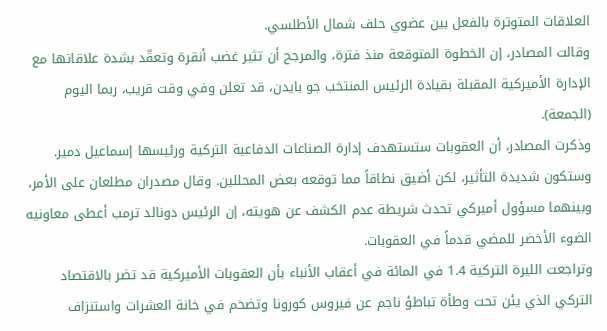العلاقات المتوترة بالفعل بين عضوي حلف شمال الأطلسي.
وقالت المصادر، إن الخطوة المتوقعة منذ فترة، والمرجح أن تثير غضب أنقرة وتعقّد بشدة علاقاتها مع الإدارة الأميركية المقبلة بقيادة الرئيس المنتخب جو بايدن، قد تعلن وفي وقت قريب، ربما اليوم (الجمعة).
وذكرت المصادر، أن العقوبات ستستهدف إدارة الصناعات الدفاعية التركية ورئيسها إسماعيل دمير. وستكون شديدة التأثير، لكن أضيق نطاقاً مما توقعه بعض المحللين. وقال مصدران مطلعان على الأمر، وبينهما مسؤول أميركي تحدث شريطة عدم الكشف عن هويته، إن الرئيس دونالد ترمب أعطى معاونيه الضوء الأخضر للمضي قدماً في العقوبات.
وتراجعت الليرة التركية 1.4 في المائة في أعقاب الأنباء بأن العقوبات الأميركية قد تضر بالاقتصاد التركي الذي يئن تحت وطأة تباطؤ ناجم عن فيروس كورونا وتضخم في خانة العشرات واستنزاف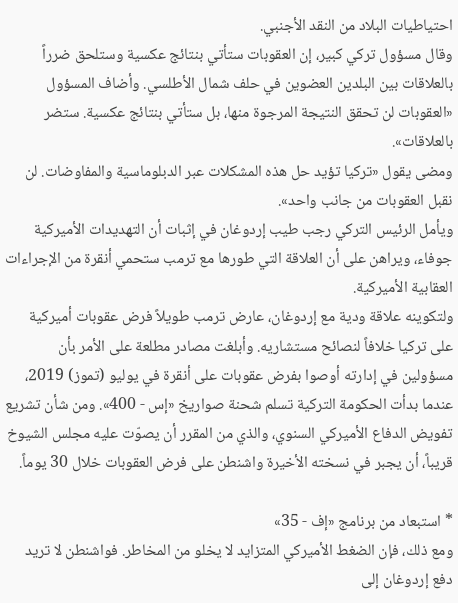احتياطيات البلاد من النقد الأجنبي.
وقال مسؤول تركي كبير، إن العقوبات ستأتي بنتائج عكسية وستلحق ضرراً بالعلاقات بين البلدين العضوين في حلف شمال الأطلسي. وأضاف المسؤول «العقوبات لن تحقق النتيجة المرجوة منها، بل ستأتي بنتائج عكسية. ستضر بالعلاقات».
ومضى يقول «تركيا تؤيد حل هذه المشكلات عبر الدبلوماسية والمفاوضات. لن نقبل العقوبات من جانب واحد».
ويأمل الرئيس التركي رجب طيب إردوغان في إثبات أن التهديدات الأميركية جوفاء، ويراهن على أن العلاقة التي طورها مع ترمب ستحمي أنقرة من الإجراءات العقابية الأميركية.
ولتكوينه علاقة ودية مع إردوغان، عارض ترمب طويلاً فرض عقوبات أميركية على تركيا خلافاً لنصائح مستشاريه. وأبلغت مصادر مطلعة على الأمر بأن مسؤولين في إدارته أوصوا بفرض عقوبات على أنقرة في يوليو (تموز) 2019، عندما بدأت الحكومة التركية تسلم شحنة صواريخ «إس - 400». ومن شأن تشريع تفويض الدفاع الأميركي السنوي، والذي من المقرر أن يصوّت عليه مجلس الشيوخ قريباً، أن يجبر في نسخته الأخيرة واشنطن على فرض العقوبات خلال 30 يوماً.

* استبعاد من برنامج «إف - 35»
ومع ذلك، فإن الضغط الأميركي المتزايد لا يخلو من المخاطر. فواشنطن لا تريد دفع إردوغان إلى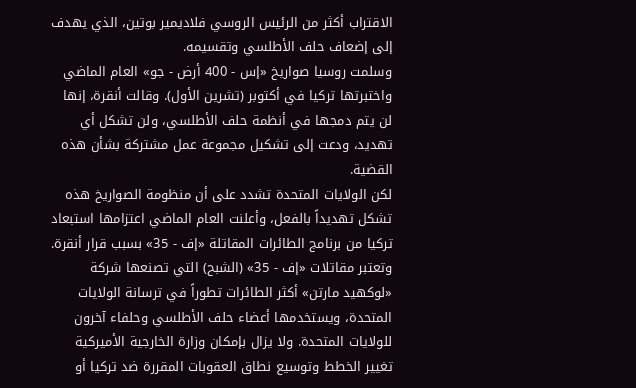الاقتراب أكثر من الرئيس الروسي فلاديمير بوتين، الذي يهدف إلى إضعاف حلف الأطلسي وتقسيمه.
وسلمت روسيا صواريخ «إس - 400 أرض - جو» العام الماضي واختبرتها تركيا في أكتوبر (تشرين الأول). وقالت أنقرة، إنها لن يتم دمجها في أنظمة حلف الأطلسي، ولن تشكل أي تهديد، ودعت إلى تشكيل مجموعة عمل مشتركة بشأن هذه القضية.
لكن الولايات المتحدة تشدد على أن منظومة الصواريخ هذه تشكل تهديداً بالفعل، وأعلنت العام الماضي اعتزامها استبعاد تركيا من برنامج الطائرات المقاتلة «إف - 35» بسبب قرار أنقرة.
وتعتبر مقاتلات «إف - 35» (الشبح) التي تصنعها شركة «لوكهيد مارتن» أكثر الطائرات تطوراً في ترسانة الولايات المتحدة، ويستخدمها أعضاء حلف الأطلسي وحلفاء آخرون للولايات المتحدة. ولا يزال بإمكان وزارة الخارجية الأميركية تغيير الخطط وتوسيع نطاق العقوبات المقررة ضد تركيا أو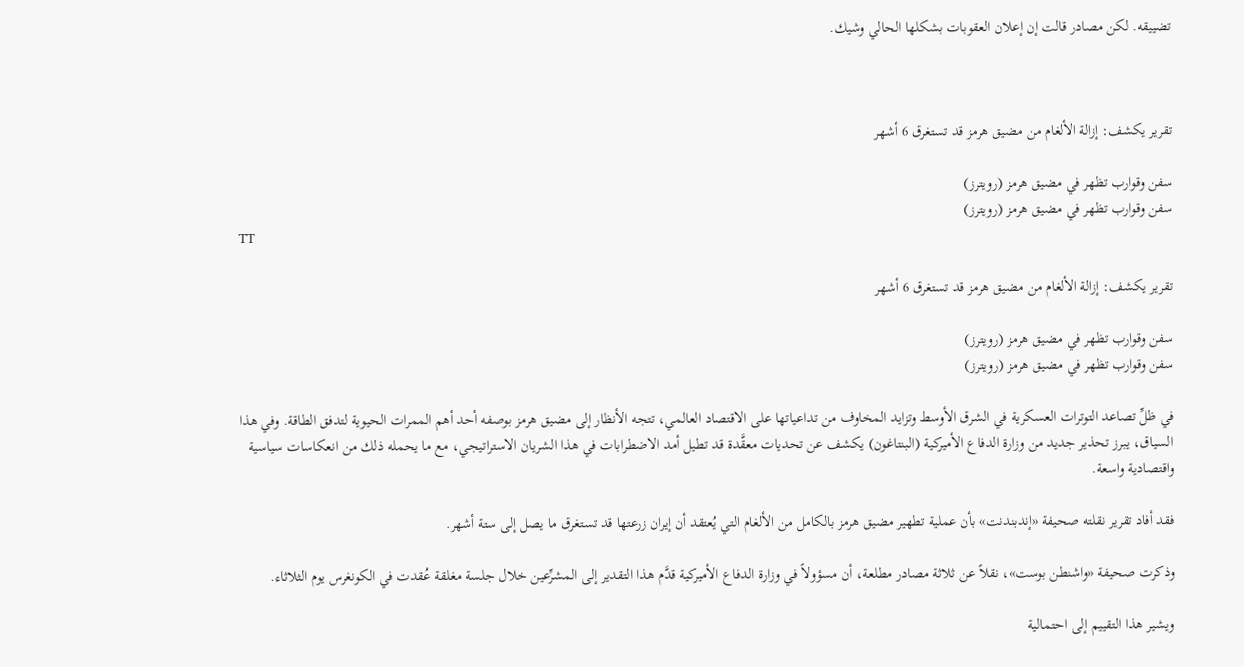تضييقه. لكن مصادر قالت إن إعلان العقوبات بشكلها الحالي وشيك.



تقرير يكشف: إزالة الألغام من مضيق هرمز قد تستغرق 6 أشهر

سفن وقوارب تظهر في مضيق هرمز (رويترز)
سفن وقوارب تظهر في مضيق هرمز (رويترز)
TT

تقرير يكشف: إزالة الألغام من مضيق هرمز قد تستغرق 6 أشهر

سفن وقوارب تظهر في مضيق هرمز (رويترز)
سفن وقوارب تظهر في مضيق هرمز (رويترز)

في ظلِّ تصاعد التوترات العسكرية في الشرق الأوسط وتزايد المخاوف من تداعياتها على الاقتصاد العالمي، تتجه الأنظار إلى مضيق هرمز بوصفه أحد أهم الممرات الحيوية لتدفق الطاقة. وفي هذا السياق، يبرز تحذير جديد من وزارة الدفاع الأميركية (البنتاغون) يكشف عن تحديات معقَّدة قد تطيل أمد الاضطرابات في هذا الشريان الاستراتيجي، مع ما يحمله ذلك من انعكاسات سياسية واقتصادية واسعة.

فقد أفاد تقرير نقلته صحيفة «إندبندنت» بأن عملية تطهير مضيق هرمز بالكامل من الألغام التي يُعتقد أن إيران زرعتها قد تستغرق ما يصل إلى ستة أشهر.

وذكرت صحيفة «واشنطن بوست»، نقلاً عن ثلاثة مصادر مطلعة، أن مسؤولاً في وزارة الدفاع الأميركية قدَّم هذا التقدير إلى المشرِّعين خلال جلسة مغلقة عُقدت في الكونغرس يوم الثلاثاء.

ويشير هذا التقييم إلى احتمالية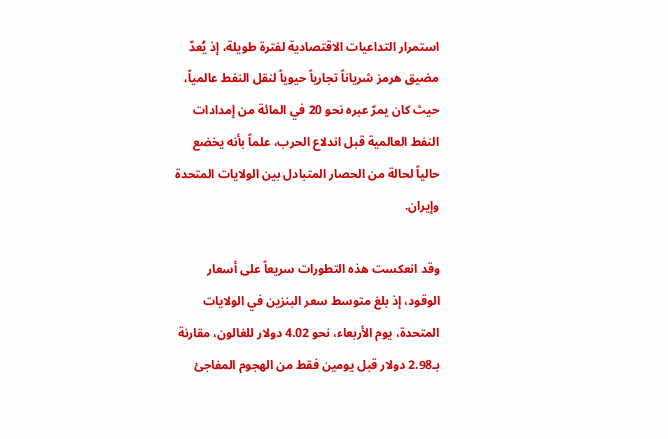استمرار التداعيات الاقتصادية لفترة طويلة، إذ يُعدّ مضيق هرمز شرياناً تجارياً حيوياً لنقل النفط عالمياً، حيث كان يمرّ عبره نحو 20 في المائة من إمدادات النفط العالمية قبل اندلاع الحرب، علماً بأنه يخضع حالياً لحالة من الحصار المتبادل بين الولايات المتحدة وإيران.

وقد انعكست هذه التطورات سريعاً على أسعار الوقود، إذ بلغ متوسط سعر البنزين في الولايات المتحدة، يوم الأربعاء، نحو 4.02 دولار للغالون، مقارنة بـ2.98 دولار قبل يومين فقط من الهجوم المفاجئ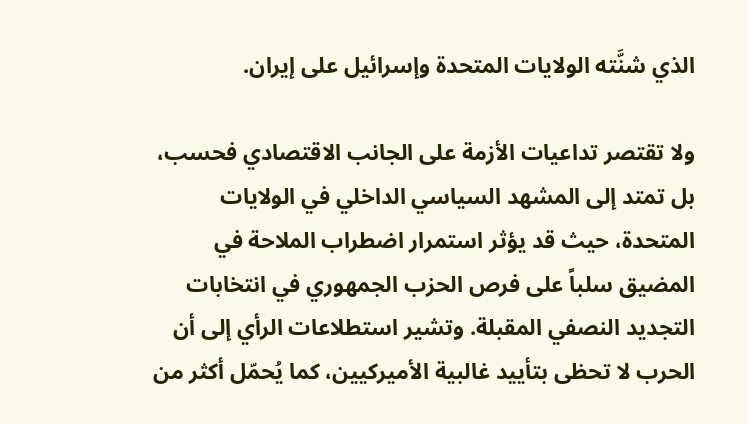الذي شنَّته الولايات المتحدة وإسرائيل على إيران.

ولا تقتصر تداعيات الأزمة على الجانب الاقتصادي فحسب، بل تمتد إلى المشهد السياسي الداخلي في الولايات المتحدة، حيث قد يؤثر استمرار اضطراب الملاحة في المضيق سلباً على فرص الحزب الجمهوري في انتخابات التجديد النصفي المقبلة. وتشير استطلاعات الرأي إلى أن الحرب لا تحظى بتأييد غالبية الأميركيين، كما يُحمّل أكثر من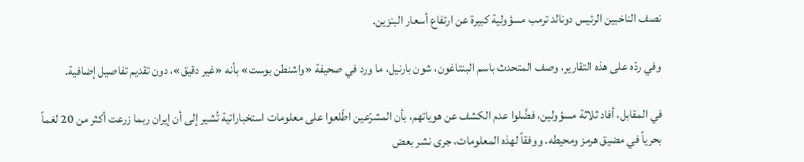نصف الناخبين الرئيس دونالد ترمب مسؤولية كبيرة عن ارتفاع أسعار البنزين.

وفي ردّه على هذه التقارير، وصف المتحدث باسم البنتاغون، شون بارنيل، ما ورد في صحيفة «واشنطن بوست» بأنه «غير دقيق»، دون تقديم تفاصيل إضافية.

في المقابل، أفاد ثلاثة مسؤولين، فضَّلوا عدم الكشف عن هوياتهم، بأن المشرّعين اطّلعوا على معلومات استخباراتية تُشير إلى أن إيران ربما زرعت أكثر من 20 لغماً بحرياً في مضيق هرمز ومحيطه. ووفقاً لهذه المعلومات، جرى نشر بعض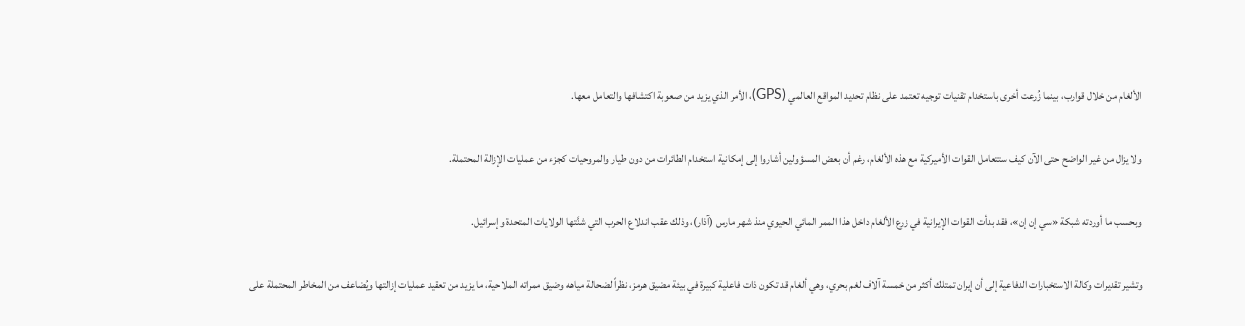الألغام من خلال قوارب، بينما زُرعت أخرى باستخدام تقنيات توجيه تعتمد على نظام تحديد المواقع العالمي (GPS)، الأمر الذي يزيد من صعوبة اكتشافها والتعامل معها.

ولا يزال من غير الواضح حتى الآن كيف ستتعامل القوات الأميركية مع هذه الألغام، رغم أن بعض المسؤولين أشاروا إلى إمكانية استخدام الطائرات من دون طيار والمروحيات كجزء من عمليات الإزالة المحتملة.

وبحسب ما أوردته شبكة «سي إن إن»، فقد بدأت القوات الإيرانية في زرع الألغام داخل هذا الممر المائي الحيوي منذ شهر مارس (آذار)، وذلك عقب اندلاع الحرب التي شنَّتها الولايات المتحدة وإسرائيل.

وتشير تقديرات وكالة الاستخبارات الدفاعية إلى أن إيران تمتلك أكثر من خمسة آلاف لغم بحري، وهي ألغام قد تكون ذات فاعلية كبيرة في بيئة مضيق هرمز، نظراً لضحالة مياهه وضيق ممراته الملاحية، ما يزيد من تعقيد عمليات إزالتها ويُضاعف من المخاطر المحتملة على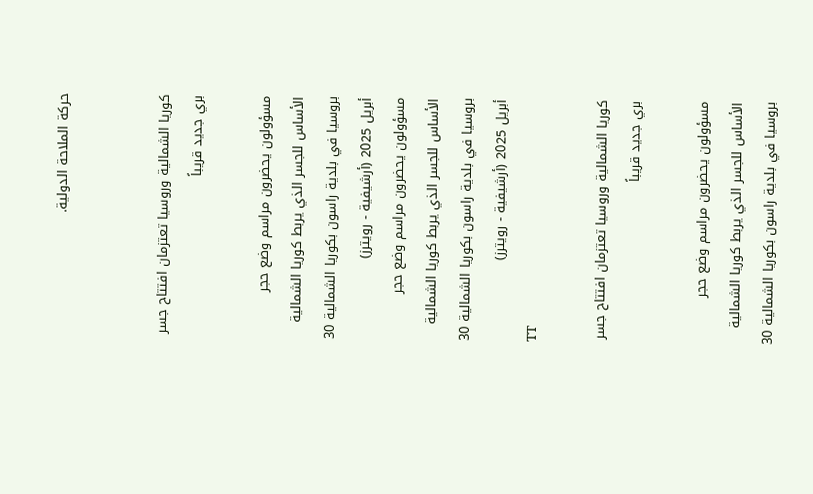حركة الملاحة الدولية.


كوريا الشمالية وروسيا تعتزمان افتتاح جسر بري جديد قريباً

مسؤولون يحضرون مراسم وضع حجر الأساس للجسر الذي يربط كوريا الشمالية بروسيا في بلدية راسون بكوريا الشمالية 30 أبريل 2025 (أرشيفية - رويترز)
مسؤولون يحضرون مراسم وضع حجر الأساس للجسر الذي يربط كوريا الشمالية بروسيا في بلدية راسون بكوريا الشمالية 30 أبريل 2025 (أرشيفية - رويترز)
TT

كوريا الشمالية وروسيا تعتزمان افتتاح جسر بري جديد قريباً

مسؤولون يحضرون مراسم وضع حجر الأساس للجسر الذي يربط كوريا الشمالية بروسيا في بلدية راسون بكوريا الشمالية 30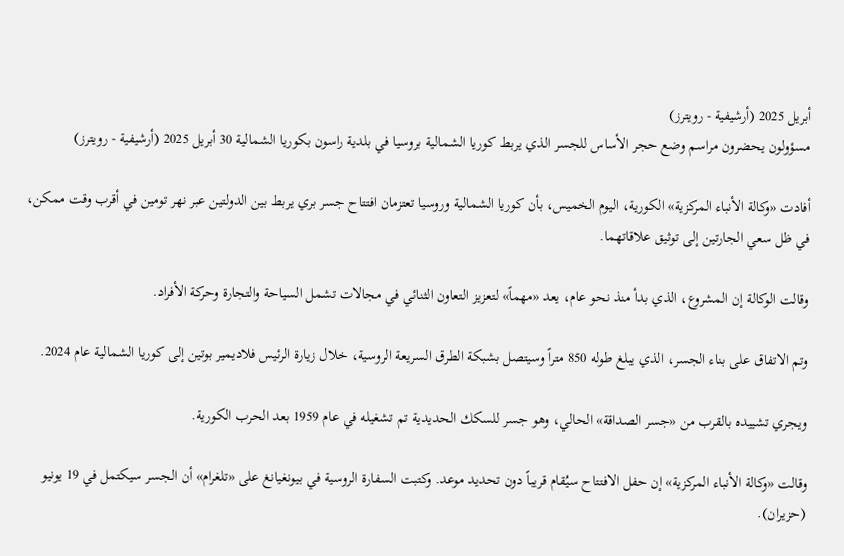أبريل 2025 (أرشيفية - رويترز)
مسؤولون يحضرون مراسم وضع حجر الأساس للجسر الذي يربط كوريا الشمالية بروسيا في بلدية راسون بكوريا الشمالية 30 أبريل 2025 (أرشيفية - رويترز)

أفادت «وكالة الأنباء المركزية» الكورية، اليوم الخميس، بأن كوريا الشمالية وروسيا تعتزمان افتتاح جسر بري يربط بين الدولتين عبر نهر تومين في أقرب وقت ممكن، في ظل ‌سعي الجارتين ‌إلى توثيق ‌علاقاتهما.

وقالت الوكالة إن المشروع، الذي بدأ منذ نحو عام، يعد «مهماً» لتعزيز التعاون الثنائي في مجالات تشمل السياحة والتجارة وحركة الأفراد.

وتم الاتفاق على بناء الجسر، ‌الذي ‌يبلغ طوله 850 متراً ‌وسيتصل بشبكة الطرق السريعة ‌الروسية، خلال زيارة الرئيس فلاديمير بوتين إلى كوريا الشمالية عام 2024.

ويجري تشييده ‌بالقرب من «جسر الصداقة» الحالي، وهو جسر للسكك الحديدية تم تشغيله في عام 1959 بعد الحرب الكورية.

وقالت «وكالة الأنباء المركزية» إن حفل الافتتاح سيُقام قريباً دون تحديد موعد. وكتبت السفارة الروسية في بيونغيانغ على «تلغرام» أن الجسر سيكتمل في 19 يونيو (حزيران).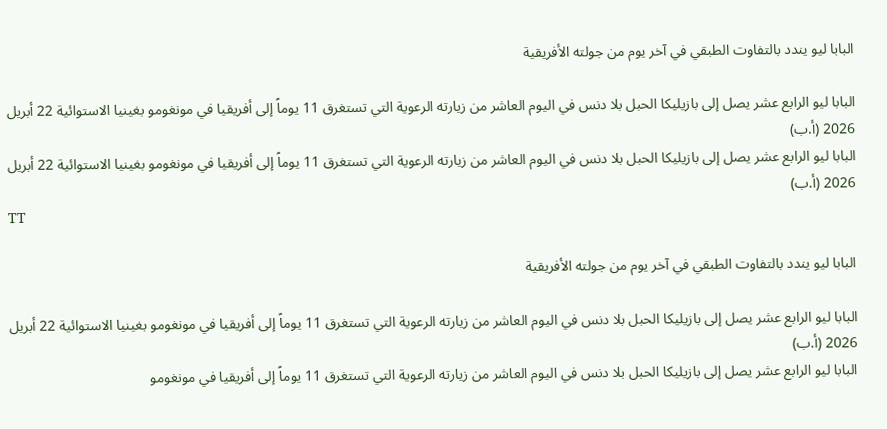البابا ليو يندد بالتفاوت الطبقي في آخر يوم من جولته الأفريقية

البابا ليو الرابع عشر يصل إلى بازيليكا الحبل بلا دنس في اليوم العاشر من زيارته الرعوية التي تستغرق 11 يوماً إلى أفريقيا في مونغومو بغينيا الاستوائية 22 أبريل 2026 (أ.ب)
البابا ليو الرابع عشر يصل إلى بازيليكا الحبل بلا دنس في اليوم العاشر من زيارته الرعوية التي تستغرق 11 يوماً إلى أفريقيا في مونغومو بغينيا الاستوائية 22 أبريل 2026 (أ.ب)
TT

البابا ليو يندد بالتفاوت الطبقي في آخر يوم من جولته الأفريقية

البابا ليو الرابع عشر يصل إلى بازيليكا الحبل بلا دنس في اليوم العاشر من زيارته الرعوية التي تستغرق 11 يوماً إلى أفريقيا في مونغومو بغينيا الاستوائية 22 أبريل 2026 (أ.ب)
البابا ليو الرابع عشر يصل إلى بازيليكا الحبل بلا دنس في اليوم العاشر من زيارته الرعوية التي تستغرق 11 يوماً إلى أفريقيا في مونغومو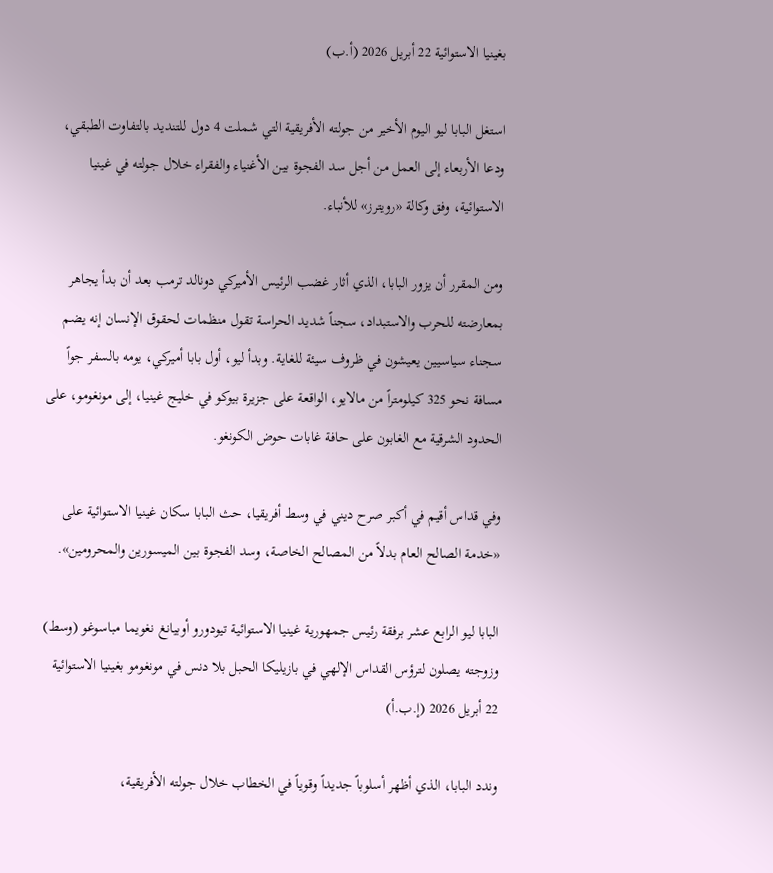بغينيا الاستوائية 22 أبريل 2026 (أ.ب)

استغل البابا ليو اليوم الأخير من جولته الأفريقية التي شملت 4 دول للتنديد بالتفاوت الطبقي، ودعا الأربعاء إلى العمل من أجل سد الفجوة بين الأغنياء والفقراء خلال جولته في غينيا الاستوائية، وفق وكالة «رويترز» للأنباء.

ومن المقرر أن يزور البابا، الذي أثار غضب الرئيس الأميركي دونالد ترمب بعد أن بدأ يجاهر بمعارضته للحرب والاستبداد، سجناً شديد الحراسة تقول منظمات لحقوق الإنسان إنه يضم سجناء سياسيين يعيشون في ظروف سيئة للغاية. وبدأ ليو، أول بابا أميركي، يومه بالسفر جواً مسافة نحو 325 كيلومتراً من مالايو، الواقعة على جزيرة بيوكو في خليج غينيا، إلى مونغومو، على الحدود الشرقية مع الغابون على حافة غابات حوض الكونغو.

وفي قداس أقيم في أكبر صرح ديني في وسط أفريقيا، حث البابا سكان غينيا الاستوائية على «خدمة الصالح العام بدلاً من المصالح الخاصة، وسد الفجوة بين الميسورين والمحرومين».

البابا ليو الرابع عشر برفقة رئيس جمهورية غينيا الاستوائية تيودورو أوبيانغ نغويما مباسوغو (وسط) وزوجته يصلون لترؤس القداس الإلهي في بازيليكا الحبل بلا دنس في مونغومو بغينيا الاستوائية 22 أبريل 2026 (إ.ب.أ)

وندد البابا، الذي أظهر أسلوباً جديداً وقوياً في الخطاب خلال جولته الأفريقية،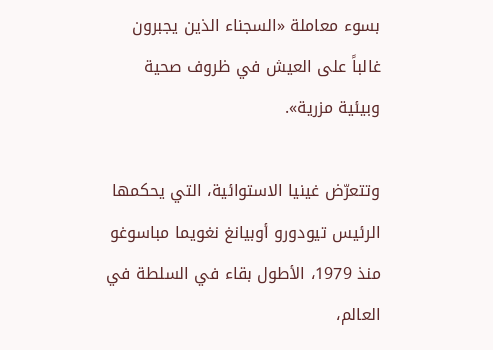بسوء معاملة «السجناء الذين يجبرون غالباً على العيش في ظروف صحية وبيئية مزرية».

وتتعرّض غينيا الاستوائية، التي يحكمها الرئيس تيودورو أوبيانغ نغويما مباسوغو منذ 1979، الأطول بقاء في السلطة في العالم،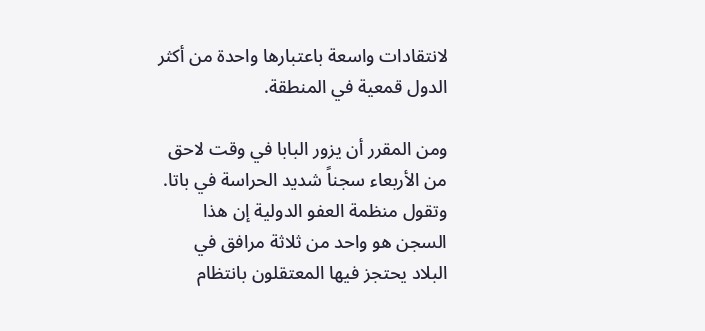لانتقادات واسعة باعتبارها واحدة من أكثر الدول قمعية في المنطقة.

ومن المقرر أن يزور البابا في وقت لاحق من الأربعاء سجناً شديد الحراسة في باتا. وتقول منظمة العفو الدولية إن هذا السجن هو واحد من ثلاثة مرافق في البلاد يحتجز فيها المعتقلون بانتظام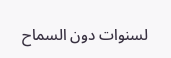لسنوات دون السماح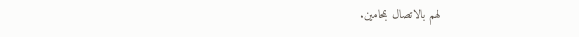لهم بالاتصال بمحامين.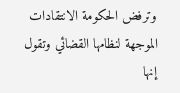وترفض الحكومة الانتقادات الموجهة لنظامها القضائي وتقول إنها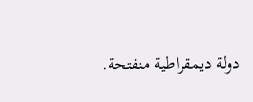دولة ديمقراطية منفتحة.